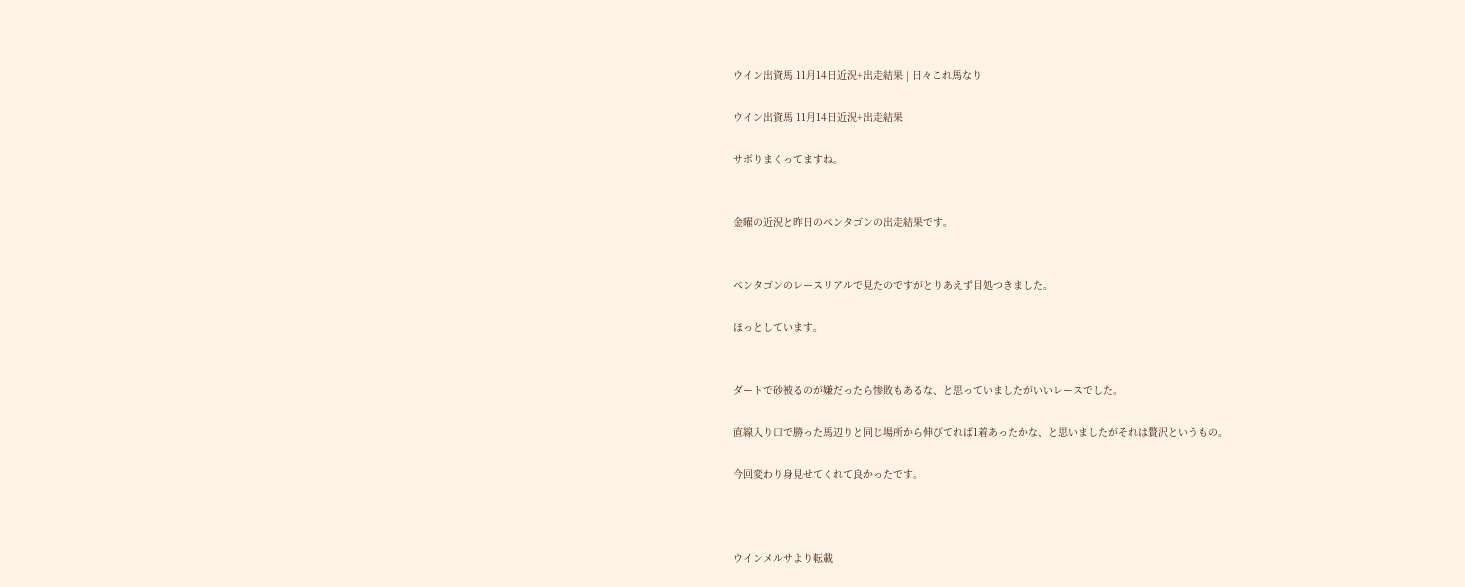ウイン出資馬 11月14日近況+出走結果 | 日々これ馬なり

ウイン出資馬 11月14日近況+出走結果

サボりまくってますね。


金曜の近況と昨日のペンタゴンの出走結果です。


ペンタゴンのレースリアルで見たのですがとりあえず目処つきました。

ほっとしています。


ダートで砂被るのが嫌だったら惨敗もあるな、と思っていましたがいいレースでした。

直線入り口で勝った馬辺りと同じ場所から伸びてれば1着あったかな、と思いましたがそれは贅沢というもの。

今回変わり身見せてくれて良かったです。



ウインメルサより転載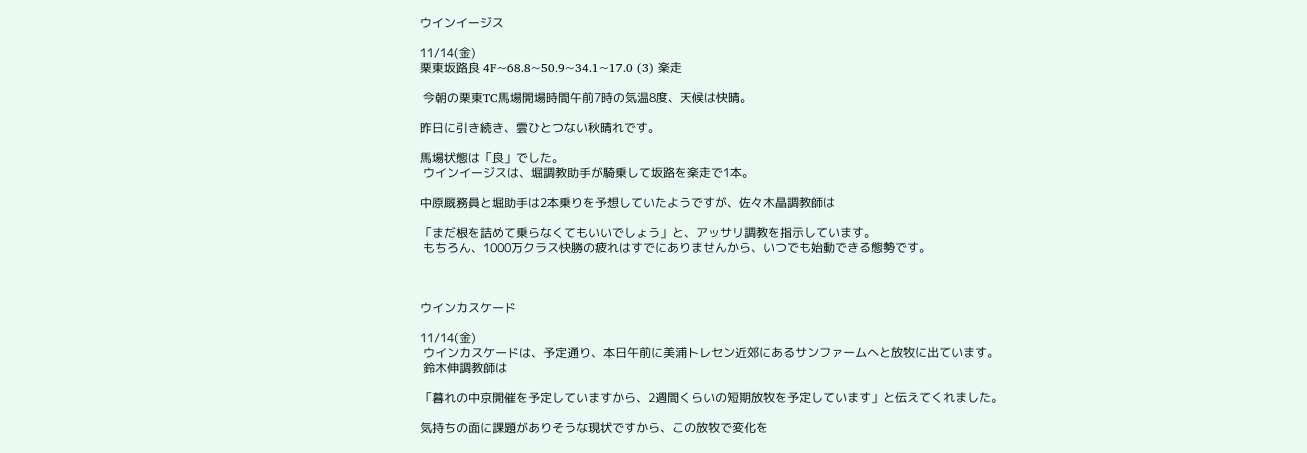ウインイージス

11/14(金)
栗東坂路良 4F~68.8~50.9~34.1~17.0 (3) 楽走

 今朝の栗東TC馬場開場時間午前7時の気温8度、天候は快晴。

昨日に引き続き、雲ひとつない秋晴れです。

馬場状態は「良」でした。
 ウインイージスは、堀調教助手が騎乗して坂路を楽走で1本。

中原厩務員と堀助手は2本乗りを予想していたようですが、佐々木晶調教師は

「まだ根を詰めて乗らなくてもいいでしょう」と、アッサリ調教を指示しています。
 もちろん、1000万クラス快勝の疲れはすでにありませんから、いつでも始動できる態勢です。



ウインカスケード

11/14(金)
 ウインカスケードは、予定通り、本日午前に美浦トレセン近郊にあるサンファームへと放牧に出ています。
 鈴木伸調教師は

「暮れの中京開催を予定していますから、2週間くらいの短期放牧を予定しています」と伝えてくれました。

気持ちの面に課題がありそうな現状ですから、この放牧で変化を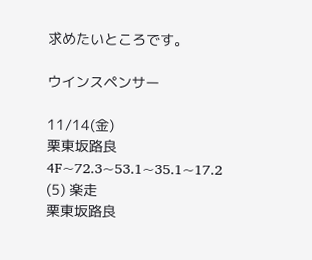求めたいところです。

ウインスペンサー

11/14(金)
栗東坂路良 4F~72.3~53.1~35.1~17.2 (5) 楽走
栗東坂路良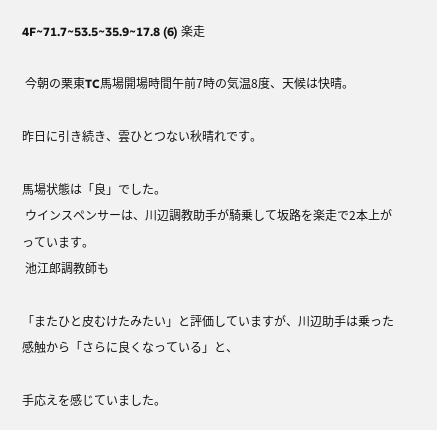4F~71.7~53.5~35.9~17.8 (6) 楽走

 今朝の栗東TC馬場開場時間午前7時の気温8度、天候は快晴。

昨日に引き続き、雲ひとつない秋晴れです。

馬場状態は「良」でした。
 ウインスペンサーは、川辺調教助手が騎乗して坂路を楽走で2本上がっています。
 池江郎調教師も

「またひと皮むけたみたい」と評価していますが、川辺助手は乗った感触から「さらに良くなっている」と、

手応えを感じていました。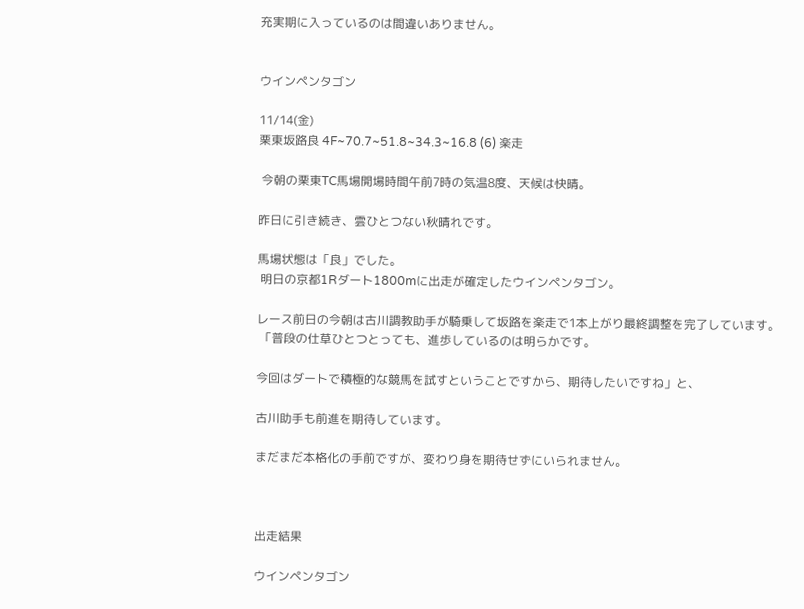充実期に入っているのは間違いありません。


ウインペンタゴン

11/14(金)
栗東坂路良 4F~70.7~51.8~34.3~16.8 (6) 楽走

 今朝の栗東TC馬場開場時間午前7時の気温8度、天候は快晴。

昨日に引き続き、雲ひとつない秋晴れです。

馬場状態は「良」でした。
 明日の京都1Rダート1800mに出走が確定したウインペンタゴン。

レース前日の今朝は古川調教助手が騎乗して坂路を楽走で1本上がり最終調整を完了しています。
 「普段の仕草ひとつとっても、進歩しているのは明らかです。

今回はダートで積極的な競馬を試すということですから、期待したいですね」と、

古川助手も前進を期待しています。

まだまだ本格化の手前ですが、変わり身を期待せずにいられません。



出走結果

ウインペンタゴン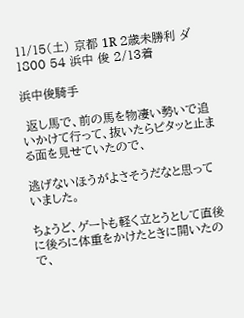11/15(土) 京都 1R 2歳未勝利 ダ 1800 54 浜中 俊 2/13着

浜中俊騎手

 返し馬で、前の馬を物凄い勢いで追いかけて行って、抜いたらピタッと止まる面を見せていたので、

逃げないほうがよさそうだなと思っていました。

ちょうど、ゲートも軽く立とうとして直後に後ろに体重をかけたときに開いたので、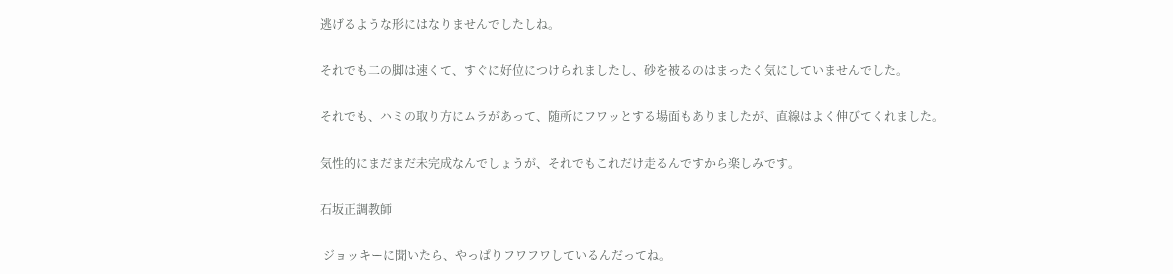逃げるような形にはなりませんでしたしね。

それでも二の脚は速くて、すぐに好位につけられましたし、砂を被るのはまったく気にしていませんでした。

それでも、ハミの取り方にムラがあって、随所にフワッとする場面もありましたが、直線はよく伸びてくれました。

気性的にまだまだ未完成なんでしょうが、それでもこれだけ走るんですから楽しみです。

石坂正調教師

 ジョッキーに聞いたら、やっぱりフワフワしているんだってね。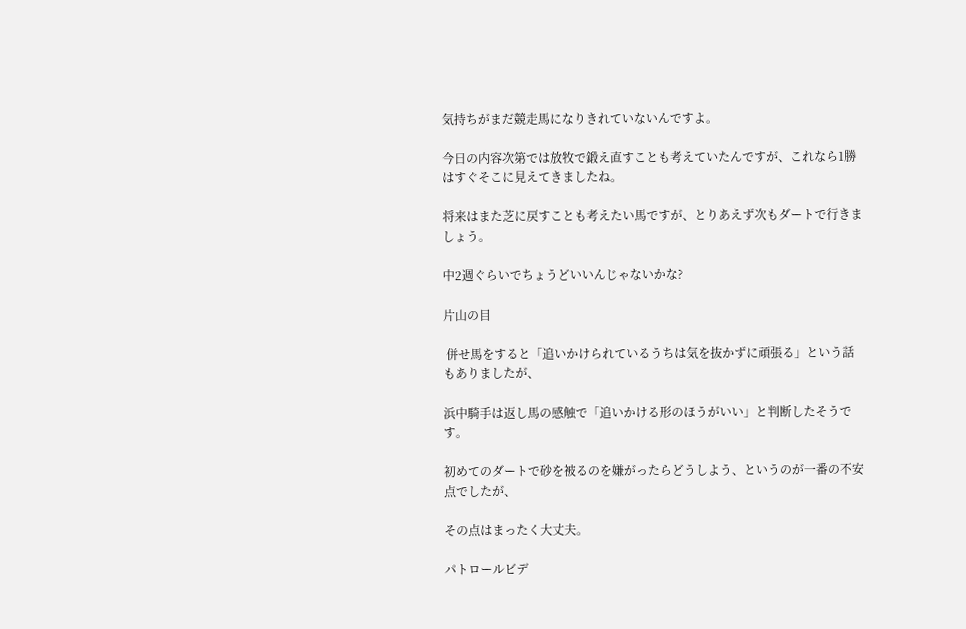気持ちがまだ競走馬になりきれていないんですよ。

今日の内容次第では放牧で鍛え直すことも考えていたんですが、これなら1勝はすぐそこに見えてきましたね。

将来はまた芝に戻すことも考えたい馬ですが、とりあえず次もダートで行きましょう。

中2週ぐらいでちょうどいいんじゃないかな?

片山の目

 併せ馬をすると「追いかけられているうちは気を抜かずに頑張る」という話もありましたが、

浜中騎手は返し馬の感触で「追いかける形のほうがいい」と判断したそうです。

初めてのダートで砂を被るのを嫌がったらどうしよう、というのが一番の不安点でしたが、

その点はまったく大丈夫。

パトロールビデ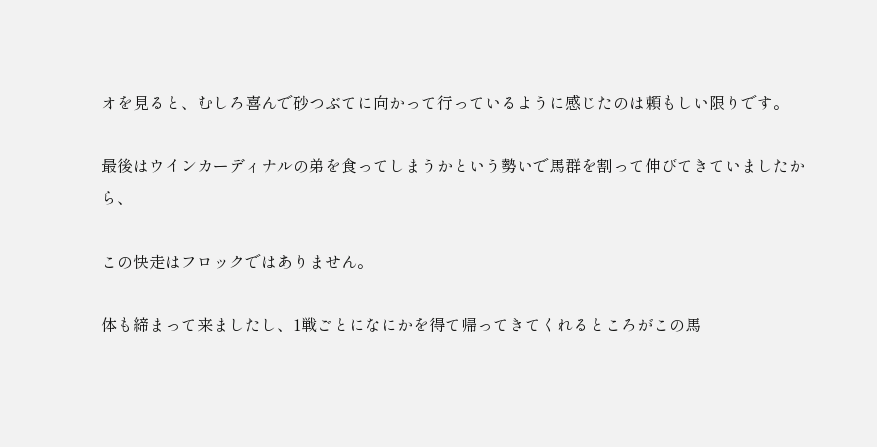オを見ると、むしろ喜んで砂つぶてに向かって行っているように感じたのは頼もしい限りです。

最後はウインカーディナルの弟を食ってしまうかという勢いで馬群を割って伸びてきていましたから、

この快走はフロックではありません。

体も締まって来ましたし、1戦ごとになにかを得て帰ってきてくれるところがこの馬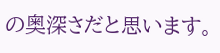の奥深さだと思います。